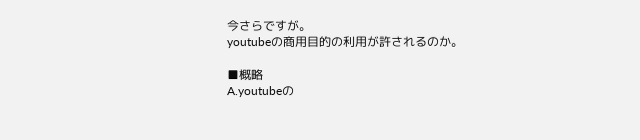今さらですが。
youtubeの商用目的の利用が許されるのか。

■概略
A.youtubeの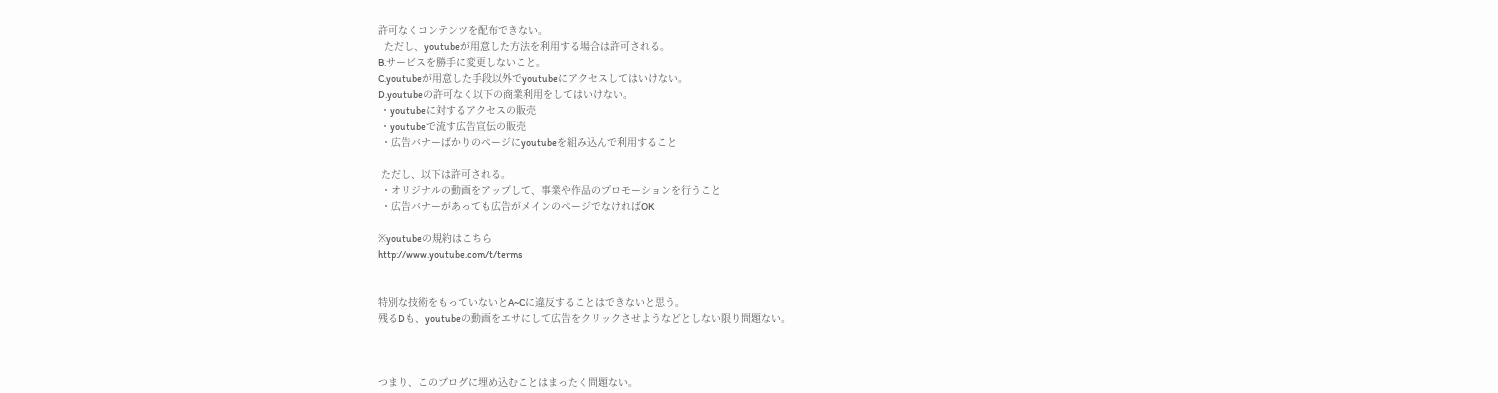許可なくコンテンツを配布できない。
  ただし、youtubeが用意した方法を利用する場合は許可される。
B.サービスを勝手に変更しないこと。
C.youtubeが用意した手段以外でyoutubeにアクセスしてはいけない。
D.youtubeの許可なく以下の商業利用をしてはいけない。
 ・youtubeに対するアクセスの販売
 ・youtubeで流す広告宣伝の販売
 ・広告バナーばかりのページにyoutubeを組み込んで利用すること

 ただし、以下は許可される。
 ・オリジナルの動画をアップして、事業や作品のプロモーションを行うこと
 ・広告バナーがあっても広告がメインのページでなければOK

※youtubeの規約はこちら
http://www.youtube.com/t/terms


特別な技術をもっていないとA~Cに違反することはできないと思う。
残るDも、youtubeの動画をエサにして広告をクリックさせようなどとしない限り問題ない。



つまり、このブログに埋め込むことはまったく問題ない。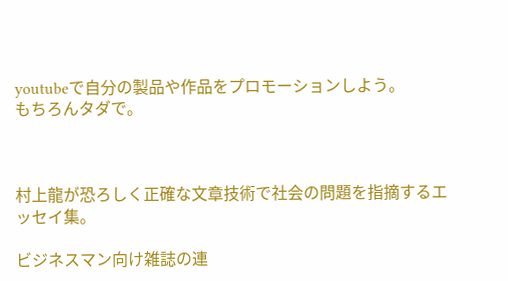youtubeで自分の製品や作品をプロモーションしよう。
もちろんタダで。



村上龍が恐ろしく正確な文章技術で社会の問題を指摘するエッセイ集。

ビジネスマン向け雑誌の連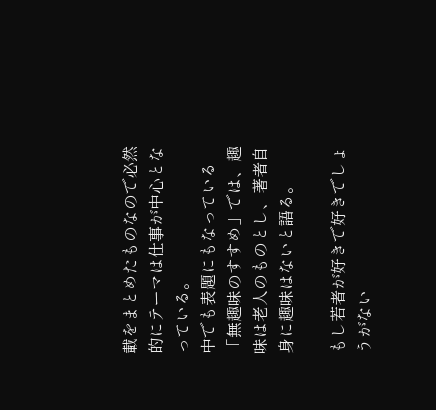載をまとめたものなので必然的にテーマは仕事が中心となっている。
中でも表題にもなっている「無趣味のすすめ」では、趣味は老人のものとし、著者自身に趣味はないと語る。

もし若者が好きで好きでしょうがない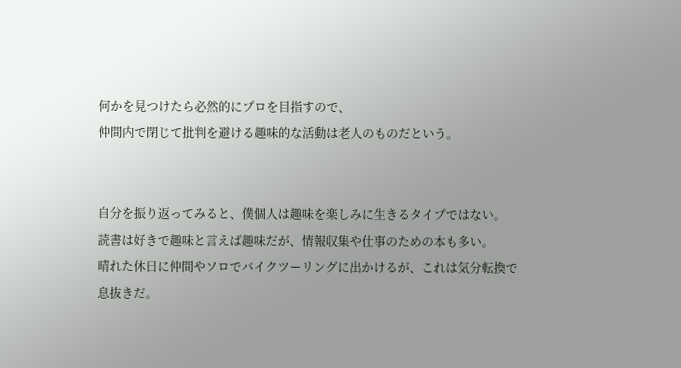何かを見つけたら必然的にプロを目指すので、
仲間内で閉じて批判を避ける趣味的な活動は老人のものだという。


自分を振り返ってみると、僕個人は趣味を楽しみに生きるタイプではない。
読書は好きで趣味と言えば趣味だが、情報収集や仕事のための本も多い。
晴れた休日に仲間やソロでバイクツーリングに出かけるが、これは気分転換で息抜きだ。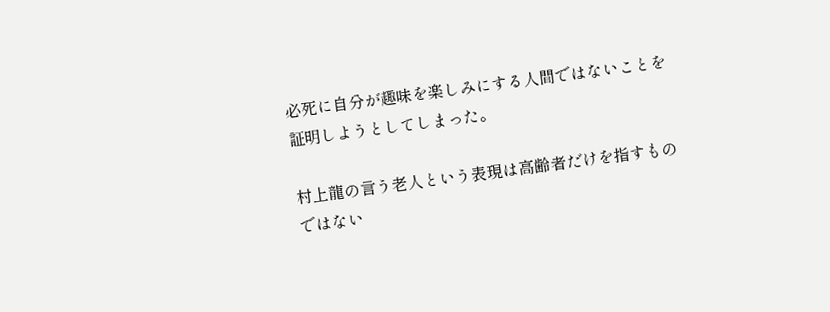必死に自分が趣味を楽しみにする人間ではないことを証明しようとしてしまった。

村上龍の言う老人という表現は高齢者だけを指すものではない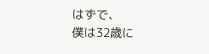はずで、
僕は32歳に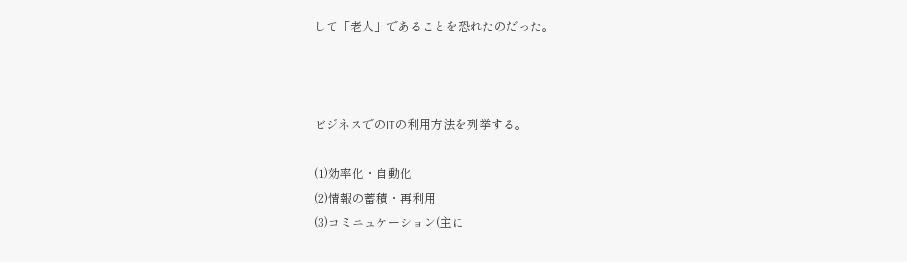して「老人」であることを恐れたのだった。



ビジネスでのITの利用方法を列挙する。

(1)効率化・自動化
(2)情報の蓄積・再利用
(3)コミニュケーション(主に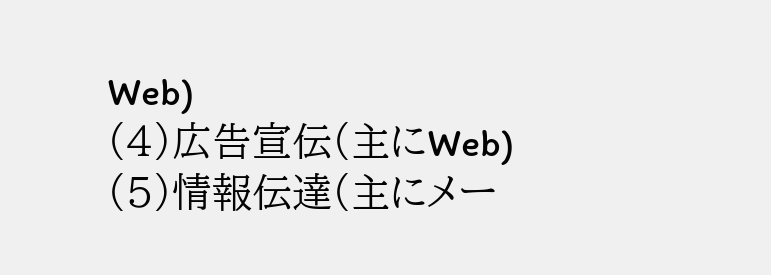Web)
(4)広告宣伝(主にWeb)
(5)情報伝達(主にメー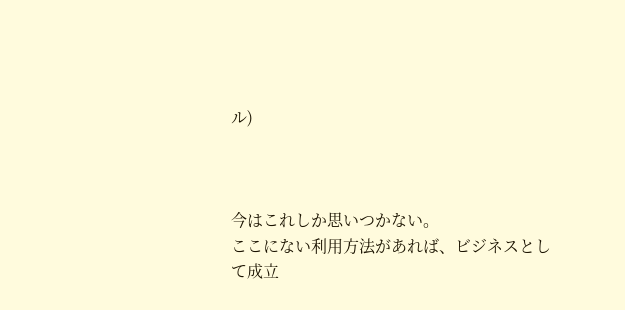ル)



今はこれしか思いつかない。
ここにない利用方法があれば、ビジネスとして成立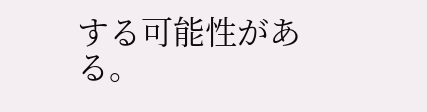する可能性がある。